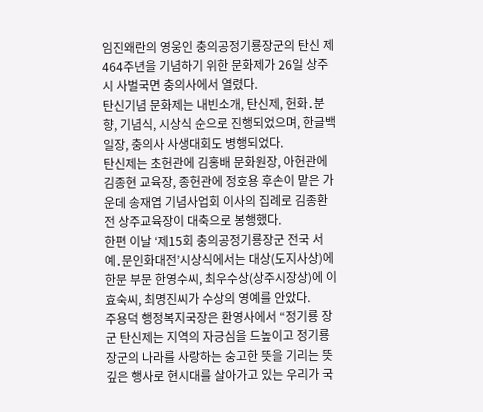임진왜란의 영웅인 충의공정기룡장군의 탄신 제464주년을 기념하기 위한 문화제가 26일 상주시 사벌국면 충의사에서 열렸다.
탄신기념 문화제는 내빈소개, 탄신제, 헌화․분향, 기념식, 시상식 순으로 진행되었으며, 한글백일장, 충의사 사생대회도 병행되었다.
탄신제는 초헌관에 김홍배 문화원장, 아헌관에 김종현 교육장, 종헌관에 정호용 후손이 맡은 가운데 송재엽 기념사업회 이사의 집례로 김종환 전 상주교육장이 대축으로 봉행했다.
한편 이날 ‘제15회 충의공정기룡장군 전국 서예․문인화대전’시상식에서는 대상(도지사상)에 한문 부문 한영수씨, 최우수상(상주시장상)에 이효숙씨, 최명진씨가 수상의 영예를 안았다.
주용덕 행정복지국장은 환영사에서 “정기룡 장군 탄신제는 지역의 자긍심을 드높이고 정기룡 장군의 나라를 사랑하는 숭고한 뜻을 기리는 뜻깊은 행사로 현시대를 살아가고 있는 우리가 국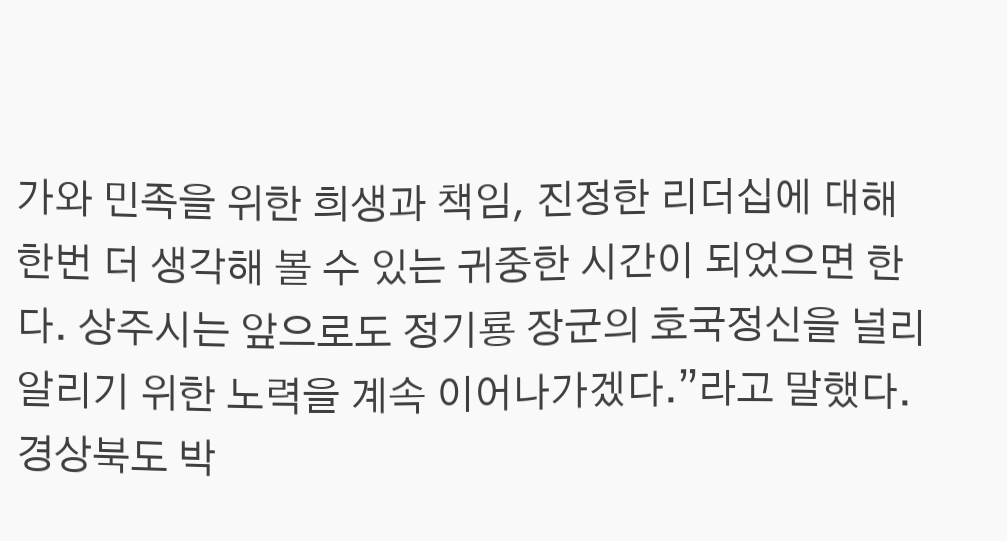가와 민족을 위한 희생과 책임, 진정한 리더십에 대해 한번 더 생각해 볼 수 있는 귀중한 시간이 되었으면 한다. 상주시는 앞으로도 정기룡 장군의 호국정신을 널리 알리기 위한 노력을 계속 이어나가겠다.”라고 말했다.
경상북도 박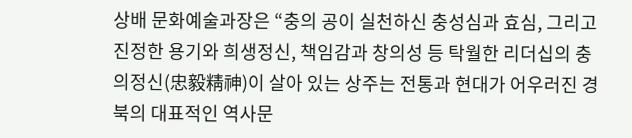상배 문화예술과장은 “충의 공이 실천하신 충성심과 효심, 그리고 진정한 용기와 희생정신, 책임감과 창의성 등 탁월한 리더십의 충의정신(忠毅精神)이 살아 있는 상주는 전통과 현대가 어우러진 경북의 대표적인 역사문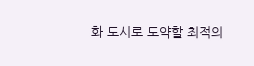화 도시로 도약할 최적의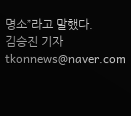명소”라고 말했다.
김승진 기자 tkonnews@naver.com